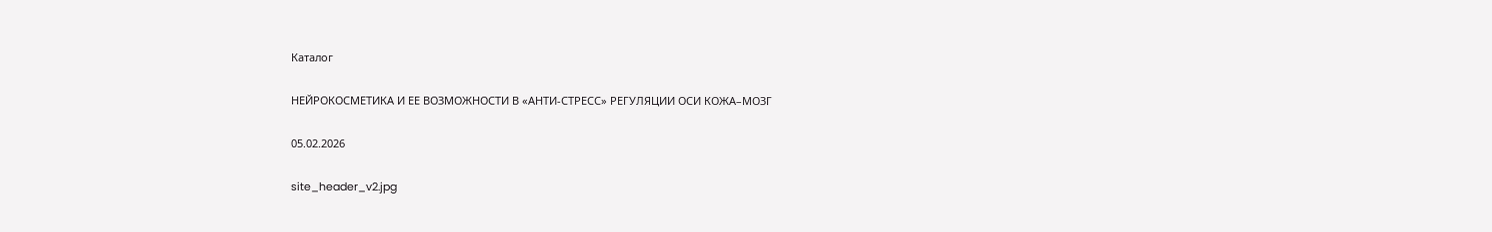Каталог

НЕЙРОКОСМЕТИКА И ЕЕ ВОЗМОЖНОСТИ В «АНТИ-СТРЕСС» РЕГУЛЯЦИИ ОСИ КОЖА–МОЗГ

05.02.2026

site_header_v2.jpg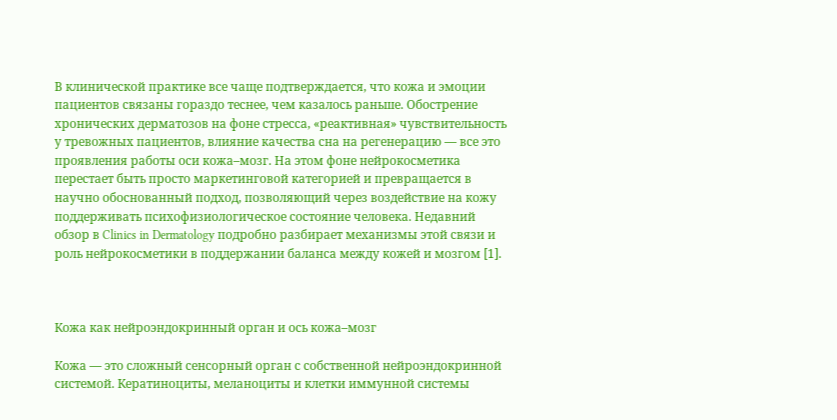В клинической практике все чаще подтверждается, что кожа и эмоции пациентов связаны гораздо теснее, чем казалось раньше. Обострение хронических дерматозов на фоне стресса, «реактивная» чувствительность у тревожных пациентов, влияние качества сна на регенерацию — все это проявления работы оси кожа–мозг. На этом фоне нейрокосметика перестает быть просто маркетинговой категорией и превращается в научно обоснованный подход, позволяющий через воздействие на кожу поддерживать психофизиологическое состояние человека. Недавний обзор в Clinics in Dermatology подробно разбирает механизмы этой связи и роль нейрокосметики в поддержании баланса между кожей и мозгом [1].



Кожа как нейроэндокринный орган и ось кожа–мозг

Кожа — это сложный сенсорный орган с собственной нейроэндокринной системой. Кератиноциты, меланоциты и клетки иммунной системы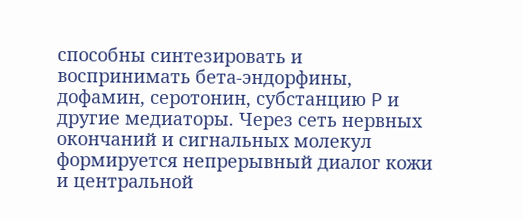способны синтезировать и воспринимать бета-эндорфины, дофамин, серотонин, субстанцию P и другие медиаторы. Через сеть нервных окончаний и сигнальных молекул формируется непрерывный диалог кожи и центральной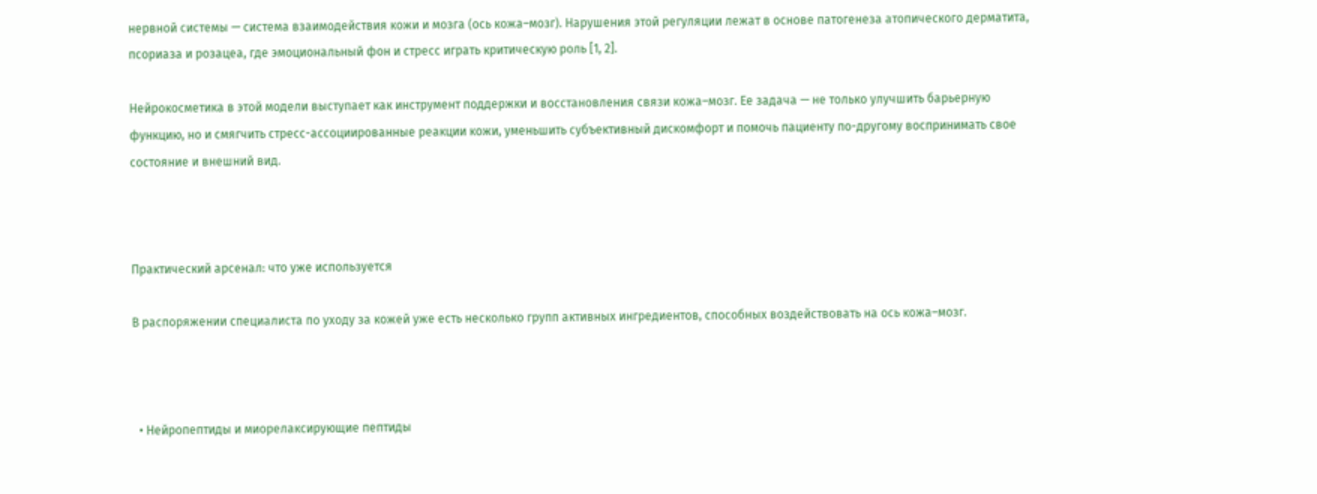нервной системы — система взаимодействия кожи и мозга (ось кожа–мозг). Нарушения этой регуляции лежат в основе патогенеза атопического дерматита, псориаза и розацеа, где эмоциональный фон и стресс играть критическую роль [1, 2].

Нейрокосметика в этой модели выступает как инструмент поддержки и восстановления связи кожа–мозг. Ее задача — не только улучшить барьерную функцию, но и смягчить стресс-ассоциированные реакции кожи, уменьшить субъективный дискомфорт и помочь пациенту по-другому воспринимать свое состояние и внешний вид.



Практический арсенал: что уже используется

В распоряжении специалиста по уходу за кожей уже есть несколько групп активных ингредиентов, способных воздействовать на ось кожа–мозг.



  • Нейропептиды и миорелаксирующие пептиды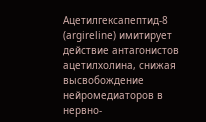Ацетилгексапептид-8 (argireline) имитирует действие антагонистов ацетилхолина, снижая высвобождение нейромедиаторов в нервно-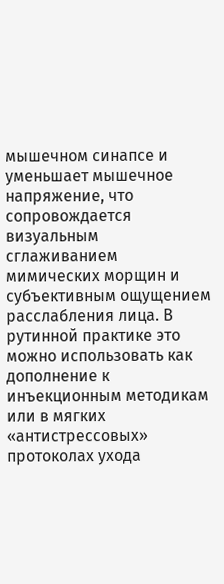мышечном синапсе и уменьшает мышечное напряжение, что сопровождается визуальным сглаживанием мимических морщин и субъективным ощущением расслабления лица. В рутинной практике это можно использовать как дополнение к инъекционным методикам или в мягких «антистрессовых» протоколах ухода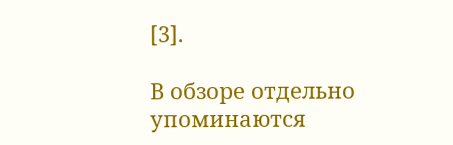[3].

В обзоре отдельно упоминаются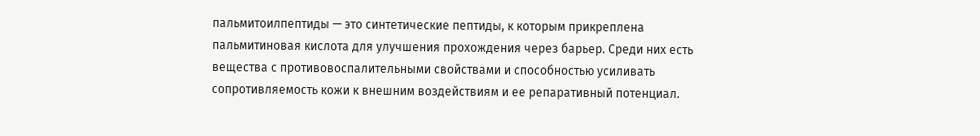пальмитоилпептиды — это синтетические пептиды, к которым прикреплена пальмитиновая кислота для улучшения прохождения через барьер. Среди них есть вещества с противовоспалительными свойствами и способностью усиливать сопротивляемость кожи к внешним воздействиям и ее репаративный потенциал.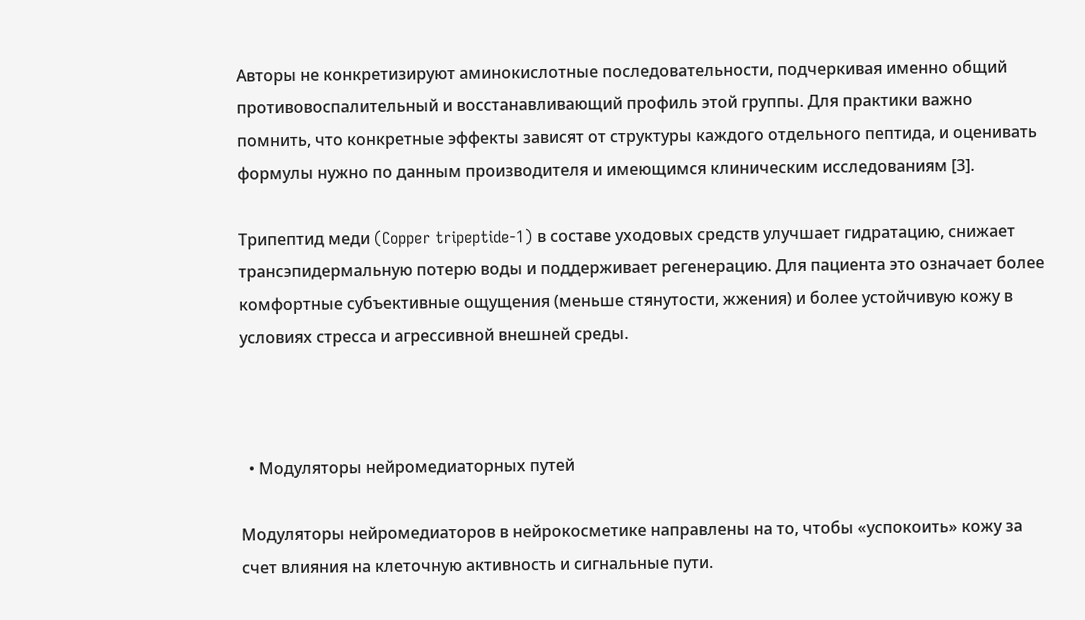Авторы не конкретизируют аминокислотные последовательности, подчеркивая именно общий противовоспалительный и восстанавливающий профиль этой группы. Для практики важно помнить, что конкретные эффекты зависят от структуры каждого отдельного пептида, и оценивать формулы нужно по данным производителя и имеющимся клиническим исследованиям [3].

Трипептид меди (Copper tripeptide-1) в составе уходовых средств улучшает гидратацию, снижает трансэпидермальную потерю воды и поддерживает регенерацию. Для пациента это означает более комфортные субъективные ощущения (меньше стянутости, жжения) и более устойчивую кожу в условиях стресса и агрессивной внешней среды.



  • Модуляторы нейромедиаторных путей

Модуляторы нейромедиаторов в нейрокосметике направлены на то, чтобы «успокоить» кожу за счет влияния на клеточную активность и сигнальные пути.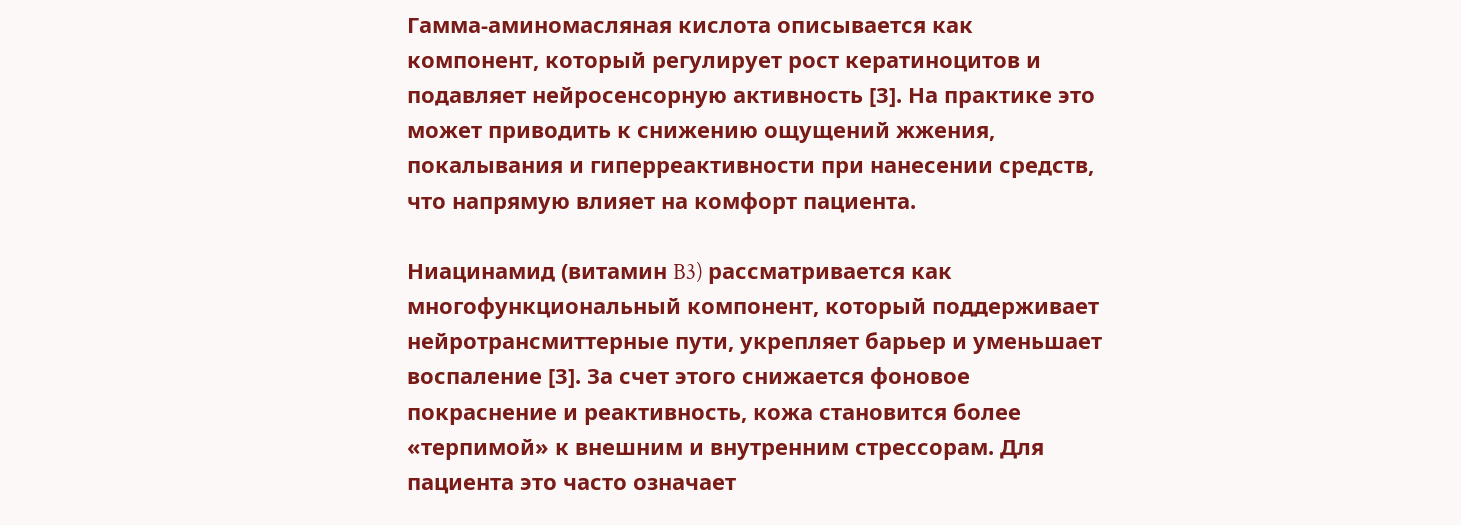Гамма-аминомасляная кислота описывается как компонент, который регулирует рост кератиноцитов и подавляет нейросенсорную активность [3]. На практике это может приводить к снижению ощущений жжения, покалывания и гиперреактивности при нанесении средств, что напрямую влияет на комфорт пациента.

Ниацинамид (витамин B3) рассматривается как многофункциональный компонент, который поддерживает нейротрансмиттерные пути, укрепляет барьер и уменьшает воспаление [3]. За счет этого снижается фоновое покраснение и реактивность, кожа становится более «терпимой» к внешним и внутренним стрессорам. Для пациента это часто означает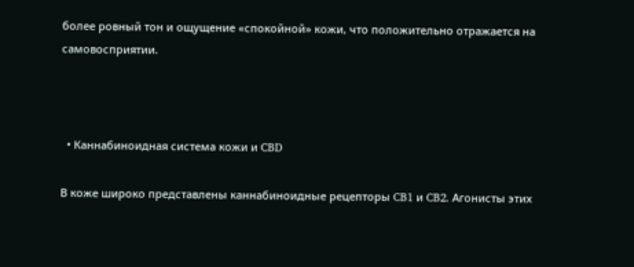более ровный тон и ощущение «спокойной» кожи, что положительно отражается на самовосприятии.



  • Каннабиноидная система кожи и CBD

В коже широко представлены каннабиноидные рецепторы CB1 и CB2. Агонисты этих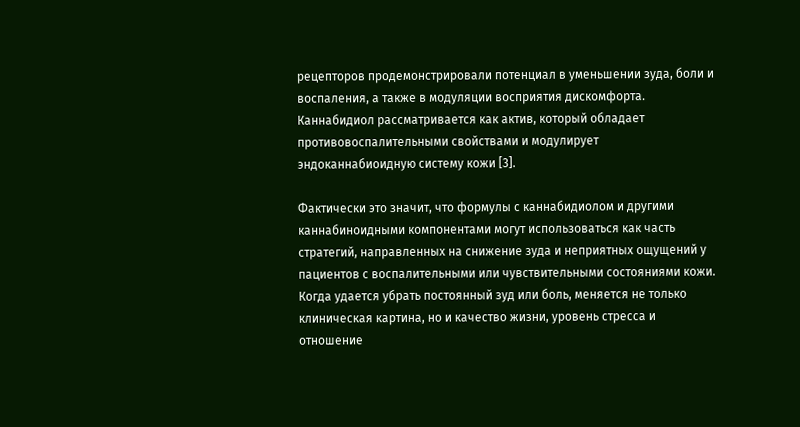рецепторов продемонстрировали потенциал в уменьшении зуда, боли и воспаления, а также в модуляции восприятия дискомфорта. Каннабидиол рассматривается как актив, который обладает противовоспалительными свойствами и модулирует эндоканнабиоидную систему кожи [3].

Фактически это значит, что формулы с каннабидиолом и другими каннабиноидными компонентами могут использоваться как часть стратегий, направленных на снижение зуда и неприятных ощущений у пациентов с воспалительными или чувствительными состояниями кожи. Когда удается убрать постоянный зуд или боль, меняется не только клиническая картина, но и качество жизни, уровень стресса и отношение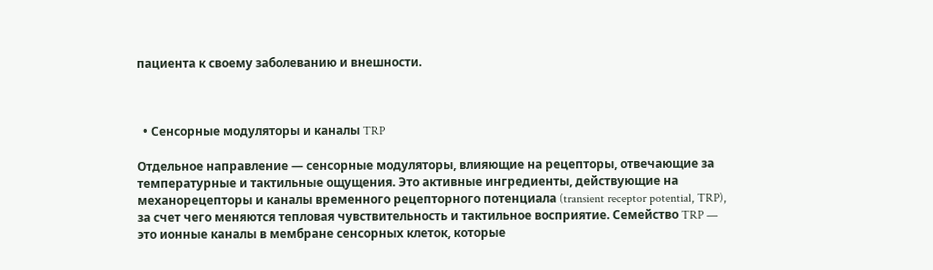пациента к своему заболеванию и внешности.



  • Сенсорные модуляторы и каналы TRP

Отдельное направление — сенсорные модуляторы, влияющие на рецепторы, отвечающие за температурные и тактильные ощущения. Это активные ингредиенты, действующие на механорецепторы и каналы временного рецепторного потенциала (transient receptor potential, TRP), за счет чего меняются тепловая чувствительность и тактильное восприятие. Семейство TRP — это ионные каналы в мембране сенсорных клеток, которые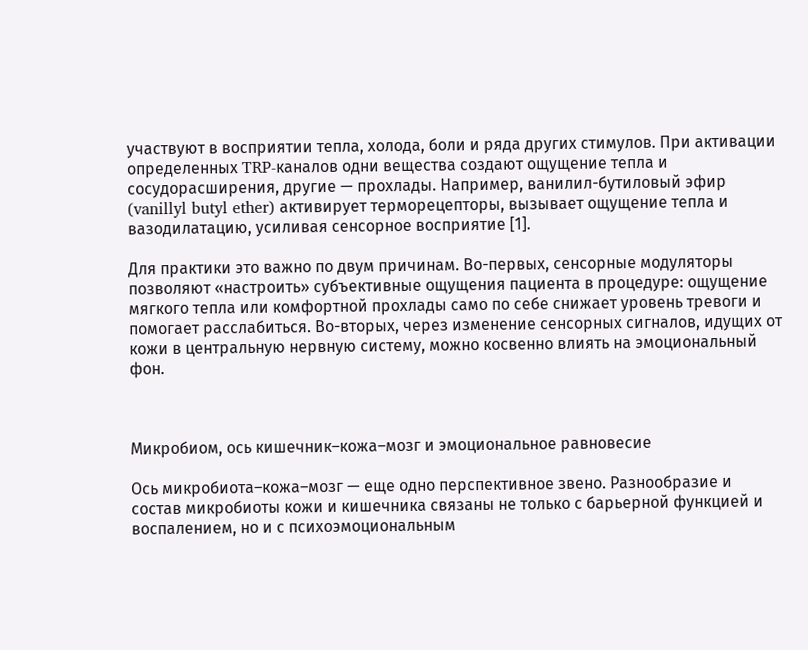участвуют в восприятии тепла, холода, боли и ряда других стимулов. При активации определенных TRP-каналов одни вещества создают ощущение тепла и сосудорасширения, другие — прохлады. Например, ванилил-бутиловый эфир (vanillyl butyl ether) активирует терморецепторы, вызывает ощущение тепла и вазодилатацию, усиливая сенсорное восприятие [1].

Для практики это важно по двум причинам. Во-первых, сенсорные модуляторы позволяют «настроить» субъективные ощущения пациента в процедуре: ощущение мягкого тепла или комфортной прохлады само по себе снижает уровень тревоги и помогает расслабиться. Во-вторых, через изменение сенсорных сигналов, идущих от кожи в центральную нервную систему, можно косвенно влиять на эмоциональный фон.



Микробиом, ось кишечник–кожа–мозг и эмоциональное равновесие

Ось микробиота–кожа–мозг — еще одно перспективное звено. Разнообразие и состав микробиоты кожи и кишечника связаны не только с барьерной функцией и воспалением, но и с психоэмоциональным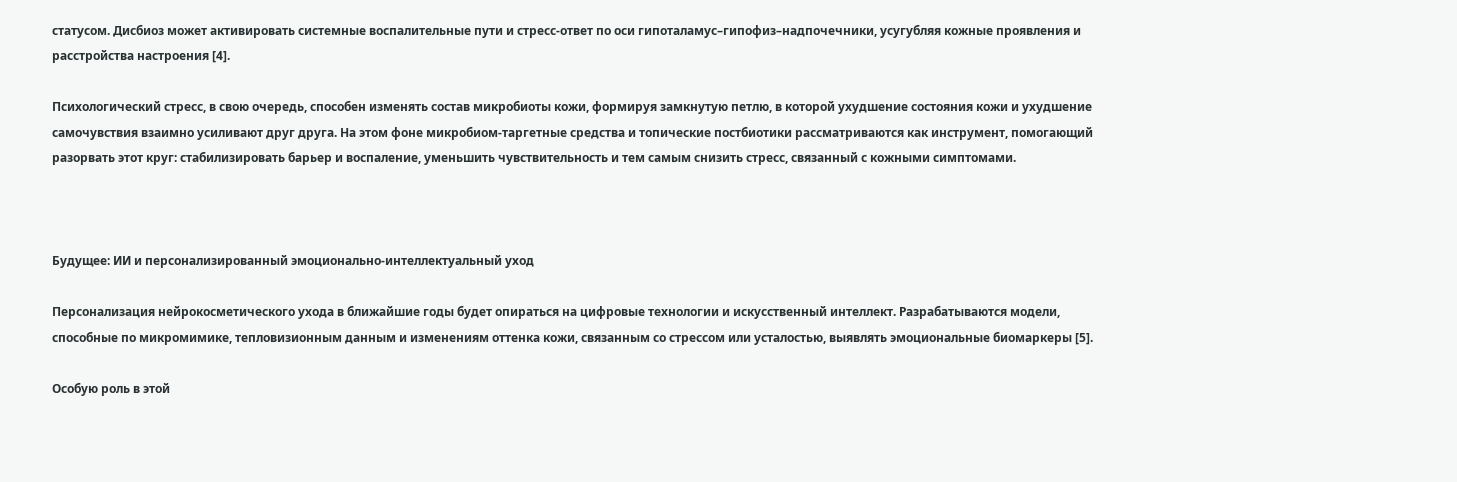статусом. Дисбиоз может активировать системные воспалительные пути и стресс-ответ по оси гипоталамус–гипофиз–надпочечники, усугубляя кожные проявления и расстройства настроения [4].

Психологический стресс, в свою очередь, способен изменять состав микробиоты кожи, формируя замкнутую петлю, в которой ухудшение состояния кожи и ухудшение самочувствия взаимно усиливают друг друга. На этом фоне микробиом-таргетные средства и топические постбиотики рассматриваются как инструмент, помогающий разорвать этот круг: стабилизировать барьер и воспаление, уменьшить чувствительность и тем самым снизить стресс, связанный с кожными симптомами.



Будущее: ИИ и персонализированный эмоционально-интеллектуальный уход

Персонализация нейрокосметического ухода в ближайшие годы будет опираться на цифровые технологии и искусственный интеллект. Разрабатываются модели, способные по микромимике, тепловизионным данным и изменениям оттенка кожи, связанным со стрессом или усталостью, выявлять эмоциональные биомаркеры [5].

Особую роль в этой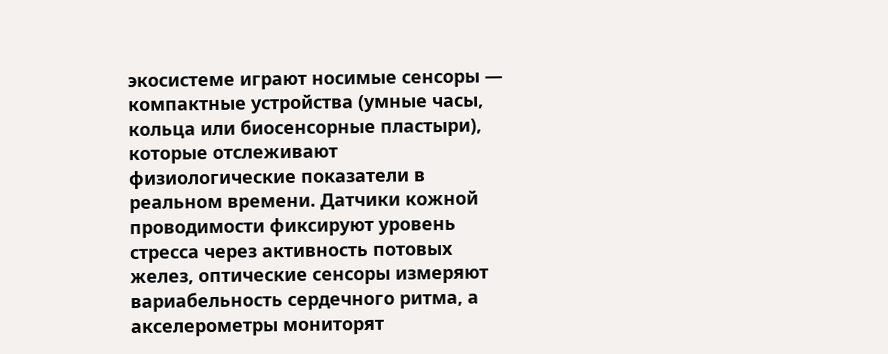экосистеме играют носимые сенсоры — компактные устройства (умные часы, кольца или биосенсорные пластыри), которые отслеживают физиологические показатели в реальном времени. Датчики кожной проводимости фиксируют уровень стресса через активность потовых желез, оптические сенсоры измеряют вариабельность сердечного ритма, а акселерометры мониторят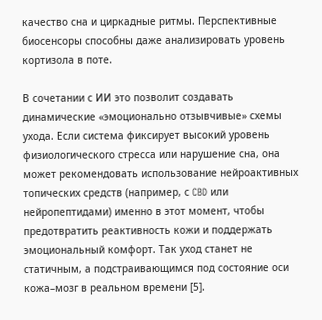качество сна и циркадные ритмы. Перспективные биосенсоры способны даже анализировать уровень кортизола в поте.

В сочетании с ИИ это позволит создавать динамические «эмоционально отзывчивые» схемы ухода. Если система фиксирует высокий уровень физиологического стресса или нарушение сна, она может рекомендовать использование нейроактивных топических средств (например, с CBD или нейропептидами) именно в этот момент, чтобы предотвратить реактивность кожи и поддержать эмоциональный комфорт. Так уход станет не статичным, а подстраивающимся под состояние оси кожа–мозг в реальном времени [5].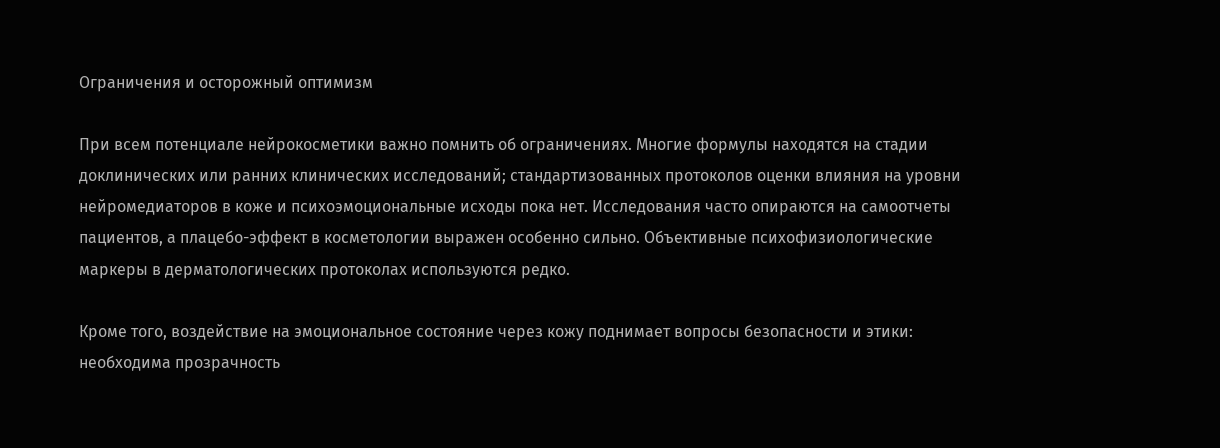Ограничения и осторожный оптимизм

При всем потенциале нейрокосметики важно помнить об ограничениях. Многие формулы находятся на стадии доклинических или ранних клинических исследований; стандартизованных протоколов оценки влияния на уровни нейромедиаторов в коже и психоэмоциональные исходы пока нет. Исследования часто опираются на самоотчеты пациентов, а плацебо-эффект в косметологии выражен особенно сильно. Объективные психофизиологические маркеры в дерматологических протоколах используются редко.

Кроме того, воздействие на эмоциональное состояние через кожу поднимает вопросы безопасности и этики: необходима прозрачность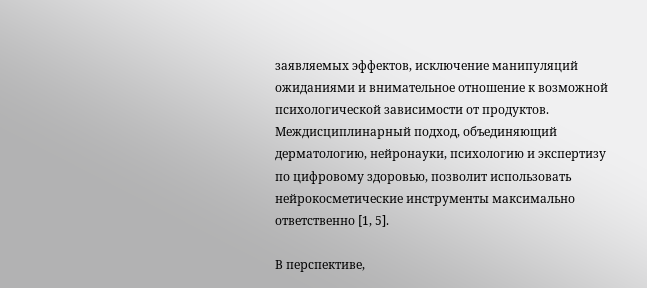заявляемых эффектов, исключение манипуляций ожиданиями и внимательное отношение к возможной психологической зависимости от продуктов. Междисциплинарный подход, объединяющий дерматологию, нейронауки, психологию и экспертизу по цифровому здоровью, позволит использовать нейрокосметические инструменты максимально ответственно [1, 5].

В перспективе,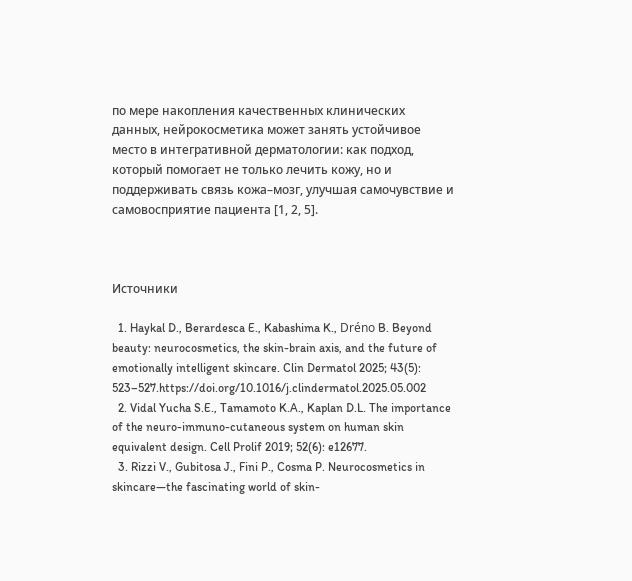по мере накопления качественных клинических данных, нейрокосметика может занять устойчивое место в интегративной дерматологии: как подход, который помогает не только лечить кожу, но и поддерживать связь кожа–мозг, улучшая самочувствие и самовосприятие пациента [1, 2, 5].



Источники

  1. Haykal D., Berardesca E., Kabashima K., Dréno B. Beyond beauty: neurocosmetics, the skin-brain axis, and the future of emotionally intelligent skincare. Clin Dermatol 2025; 43(5): 523–527.https://doi.org/10.1016/j.clindermatol.2025.05.002
  2. Vidal Yucha S.E., Tamamoto K.A., Kaplan D.L. The importance of the neuro-immuno-cutaneous system on human skin equivalent design. Cell Prolif 2019; 52(6): e12677.
  3. Rizzi V., Gubitosa J., Fini P., Cosma P. Neurocosmetics in skincare—the fascinating world of skin-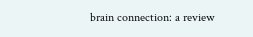brain connection: a review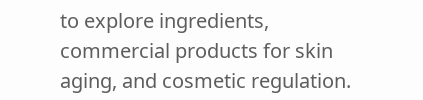to explore ingredients, commercial products for skin aging, and cosmetic regulation.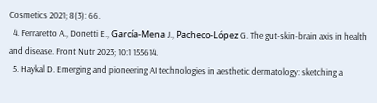Cosmetics 2021; 8(3): 66.
  4. Ferraretto A., Donetti E., García-Mena J., Pacheco-López G. The gut-skin-brain axis in health and disease. Front Nutr 2023; 10:1 155614.
  5. Haykal D. Emerging and pioneering AI technologies in aesthetic dermatology: sketching a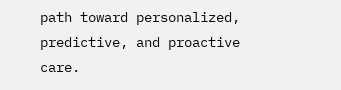path toward personalized, predictive, and proactive care.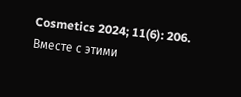Cosmetics 2024; 11(6): 206.
Вместе с этими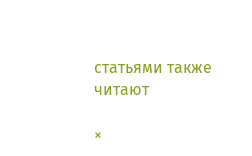статьями также читают

×